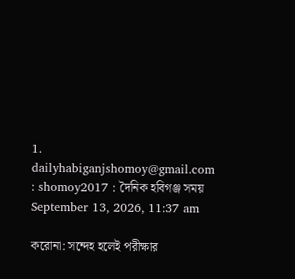1. dailyhabiganjshomoy@gmail.com : shomoy2017 : দৈনিক হবিগঞ্জ সময়
September 13, 2026, 11:37 am

করোনা: সন্দেহ হলেই পরীক্ষার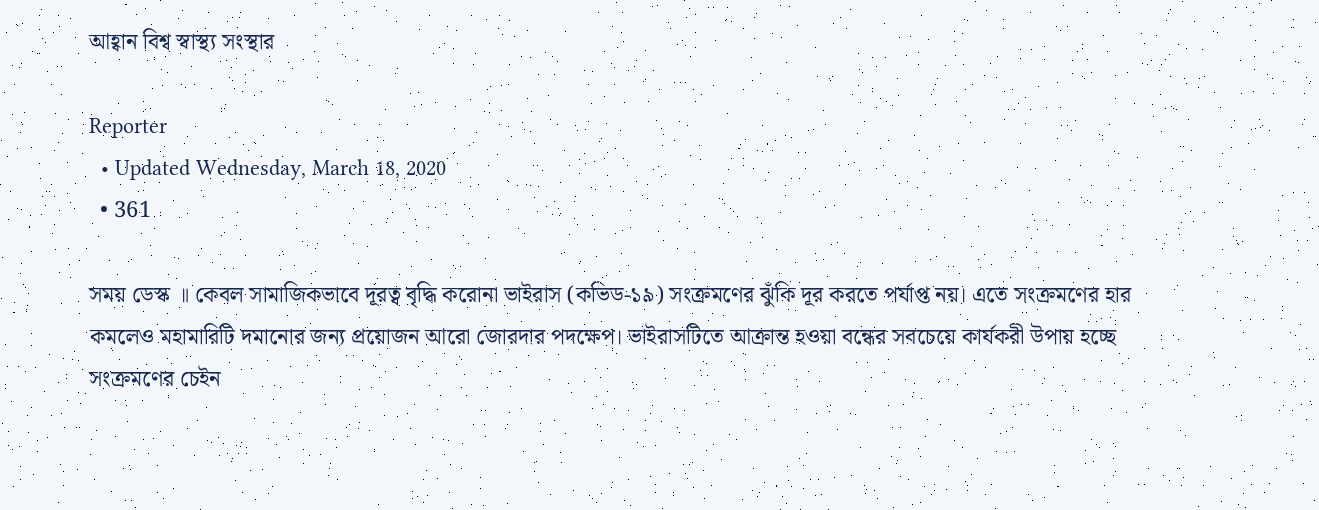আহ্বান বিশ্ব স্বাস্থ্য সংস্থার

Reporter
  • Updated Wednesday, March 18, 2020
  • 361

সময় ডেস্ক ॥ কেবল সামাজিকভাবে দূরত্ব বৃদ্ধি করোনা ভাইরাস (কভিড-১৯) সংক্রমণের ঝুঁকি দূর করতে পর্যাপ্ত নয়। এতে সংক্রমণের হার কমলেও মহামারিটি দমানোর জন্য প্রয়োজন আরো জোরদার পদক্ষেপ। ভাইরাসটিতে আক্রান্ত হওয়া বন্ধের সবচেয়ে কার্যকরী উপায় হচ্ছে সংক্রমণের চেইন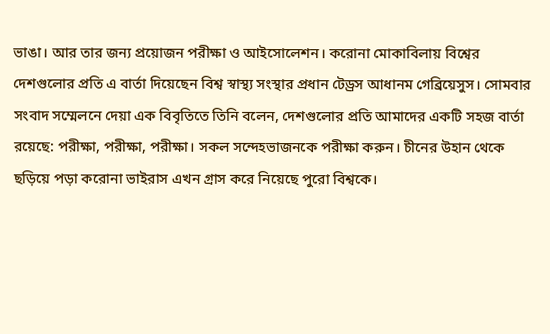ভাঙা। আর তার জন্য প্রয়োজন পরীক্ষা ও আইসোলেশন। করোনা মোকাবিলায় বিশ্বের দেশগুলোর প্রতি এ বার্তা দিয়েছেন বিশ্ব স্বাস্থ্য সংস্থার প্রধান টেড্রস আধানম গেব্রিয়েসুস। সোমবার সংবাদ সম্মেলনে দেয়া এক বিবৃতিতে তিনি বলেন, দেশগুলোর প্রতি আমাদের একটি সহজ বার্তা রয়েছে: পরীক্ষা, পরীক্ষা, পরীক্ষা। সকল সন্দেহভাজনকে পরীক্ষা করুন। চীনের উহান থেকে ছড়িয়ে পড়া করোনা ভাইরাস এখন গ্রাস করে নিয়েছে পুরো বিশ্বকে।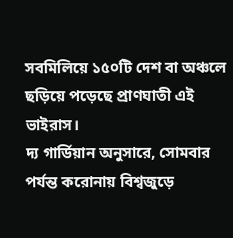সবমিলিয়ে ১৫০টি দেশ বা অঞ্চলে ছড়িয়ে পড়েছে প্রাণঘাতী এই ভাইরাস।
দ্য গার্ডিয়ান অনুসারে, সোমবার পর্যন্ত করোনায় বিশ্বজুড়ে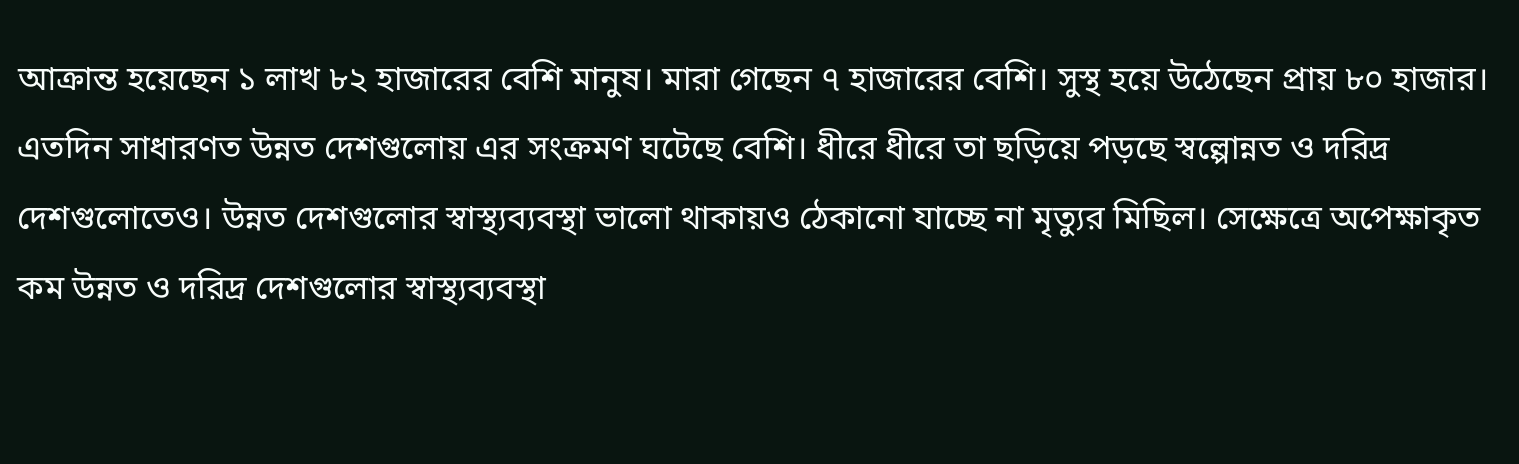আক্রান্ত হয়েছেন ১ লাখ ৮২ হাজারের বেশি মানুষ। মারা গেছেন ৭ হাজারের বেশি। সুস্থ হয়ে উঠেছেন প্রায় ৮০ হাজার। এতদিন সাধারণত উন্নত দেশগুলোয় এর সংক্রমণ ঘটেছে বেশি। ধীরে ধীরে তা ছড়িয়ে পড়ছে স্বল্পোন্নত ও দরিদ্র দেশগুলোতেও। উন্নত দেশগুলোর স্বাস্থ্যব্যবস্থা ভালো থাকায়ও ঠেকানো যাচ্ছে না মৃত্যুর মিছিল। সেক্ষেত্রে অপেক্ষাকৃত কম উন্নত ও দরিদ্র দেশগুলোর স্বাস্থ্যব্যবস্থা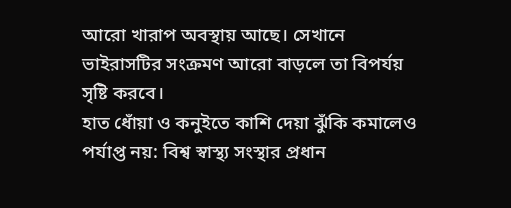আরো খারাপ অবস্থায় আছে। সেখানে ভাইরাসটির সংক্রমণ আরো বাড়লে তা বিপর্যয় সৃষ্টি করবে।
হাত ধোঁয়া ও কনুইতে কাশি দেয়া ঝুঁকি কমালেও পর্যাপ্ত নয়: বিশ্ব স্বাস্থ্য সংস্থার প্রধান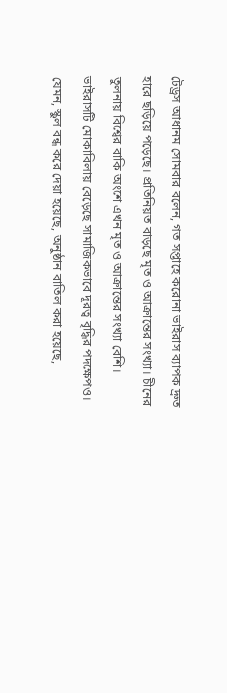টেড্রস আধানম সোমবার বলেন, গত সপ্তাহে করোনা ভাইরাস ব্যাপক দ্রুত হারে ছড়িয়ে পড়েছে। প্রতিনিয়ত বাড়ছে মৃত ও আক্রান্তের সংখ্যা। চীনের তুলনায় বিশ্বের বাকি অংশে এখন মৃত ও আক্রান্তের সংখ্যা বেশি। ভাইরাসটি মোকাবিলায় বেড়েছে সামাজিকভাবে দূরত্ব বৃদ্ধির পদক্ষেপও। যেমন, স্কুল বন্ধ করে দেয়া হয়েছে, অনুষ্ঠান বাতিল করা হয়েছে,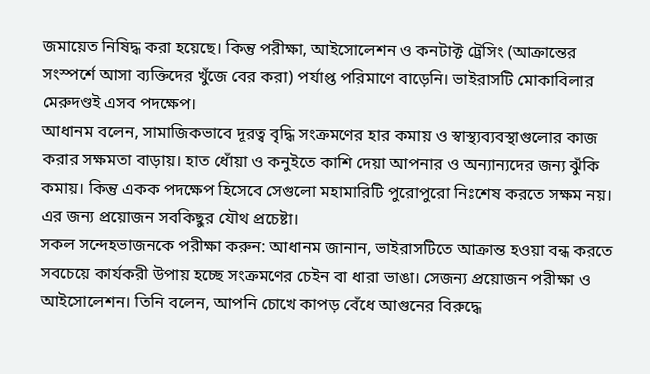জমায়েত নিষিদ্ধ করা হয়েছে। কিন্তু পরীক্ষা, আইসোলেশন ও কনটাক্ট ট্রেসিং (আক্রান্তের সংস্পর্শে আসা ব্যক্তিদের খুঁজে বের করা) পর্যাপ্ত পরিমাণে বাড়েনি। ভাইরাসটি মোকাবিলার মেরুদণ্ডই এসব পদক্ষেপ।
আধানম বলেন, সামাজিকভাবে দূরত্ব বৃদ্ধি সংক্রমণের হার কমায় ও স্বাস্থ্যব্যবস্থাগুলোর কাজ করার সক্ষমতা বাড়ায়। হাত ধোঁয়া ও কনুইতে কাশি দেয়া আপনার ও অন্যান্যদের জন্য ঝুঁকি কমায়। কিন্তু একক পদক্ষেপ হিসেবে সেগুলো মহামারিটি পুরোপুরো নিঃশেষ করতে সক্ষম নয়। এর জন্য প্রয়োজন সবকিছুর যৌথ প্রচেষ্টা।
সকল সন্দেহভাজনকে পরীক্ষা করুন: আধানম জানান, ভাইরাসটিতে আক্রান্ত হওয়া বন্ধ করতে সবচেয়ে কার্যকরী উপায় হচ্ছে সংক্রমণের চেইন বা ধারা ভাঙা। সেজন্য প্রয়োজন পরীক্ষা ও আইসোলেশন। তিনি বলেন, আপনি চোখে কাপড় বেঁধে আগুনের বিরুদ্ধে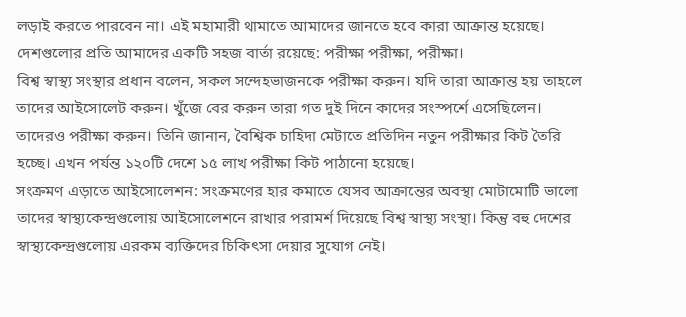লড়াই করতে পারবেন না। এই মহামারী থামাতে আমাদের জানতে হবে কারা আক্রান্ত হয়েছে। দেশগুলোর প্রতি আমাদের একটি সহজ বার্তা রয়েছে: পরীক্ষা পরীক্ষা, পরীক্ষা।
বিশ্ব স্বাস্থ্য সংস্থার প্রধান বলেন, সকল সন্দেহভাজনকে পরীক্ষা করুন। যদি তারা আক্রান্ত হয় তাহলে তাদের আইসোলেট করুন। খুঁজে বের করুন তারা গত দুই দিনে কাদের সংস্পর্শে এসেছিলেন। তাদেরও পরীক্ষা করুন। তিনি জানান, বৈশ্বিক চাহিদা মেটাতে প্রতিদিন নতুন পরীক্ষার কিট তৈরি হচ্ছে। এখন পর্যন্ত ১২০টি দেশে ১৫ লাখ পরীক্ষা কিট পাঠানো হয়েছে।
সংক্রমণ এড়াতে আইসোলেশন: সংক্রমণের হার কমাতে যেসব আক্রান্তের অবস্থা মোটামোটি ভালো তাদের স্বাস্থ্যকেন্দ্রগুলোয় আইসোলেশনে রাখার পরামর্শ দিয়েছে বিশ্ব স্বাস্থ্য সংস্থা। কিন্তু বহু দেশের স্বাস্থ্যকেন্দ্রগুলোয় এরকম ব্যক্তিদের চিকিৎসা দেয়ার সুযোগ নেই।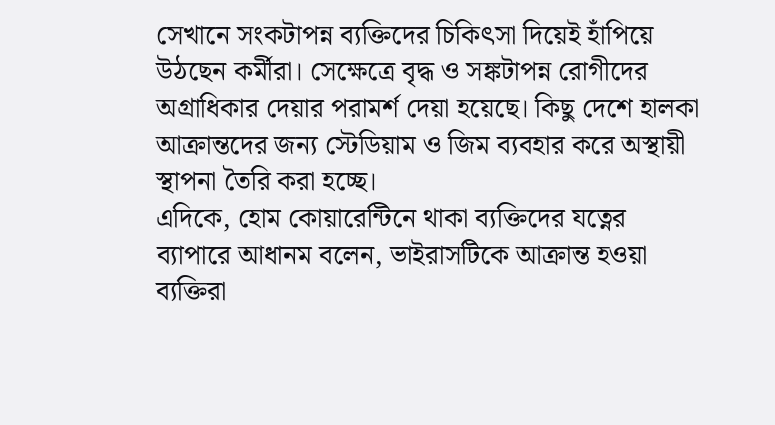সেখানে সংকটাপন্ন ব্যক্তিদের চিকিৎসা দিয়েই হাঁপিয়ে উঠছেন কর্মীরা। সেক্ষেত্রে বৃদ্ধ ও সঙ্কটাপন্ন রোগীদের অগ্রাধিকার দেয়ার পরামর্শ দেয়া হয়েছে। কিছু দেশে হালকা আক্রান্তদের জন্য স্টেডিয়াম ও জিম ব্যবহার করে অস্থায়ী স্থাপনা তৈরি করা হচ্ছে।
এদিকে, হোম কোয়ারেন্টিনে থাকা ব্যক্তিদের যত্নের ব্যাপারে আধানম বলেন, ভাইরাসটিকে আক্রান্ত হওয়া ব্যক্তিরা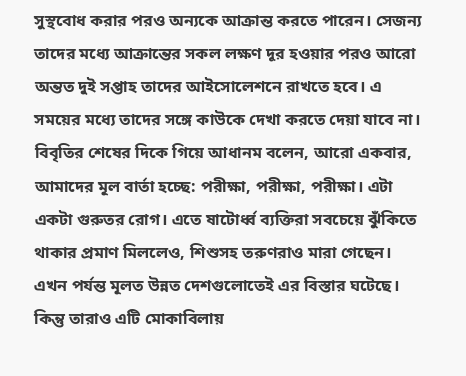সুস্থবোধ করার পরও অন্যকে আক্রান্ত করতে পারেন। সেজন্য তাদের মধ্যে আক্রান্তের সকল লক্ষণ দূর হওয়ার পরও আরো অন্তত দুই সপ্তাহ তাদের আইসোলেশনে রাখতে হবে। এ সময়ের মধ্যে তাদের সঙ্গে কাউকে দেখা করতে দেয়া যাবে না।
বিবৃতির শেষের দিকে গিয়ে আধানম বলেন, আরো একবার, আমাদের মূল বার্তা হচ্ছে: পরীক্ষা, পরীক্ষা, পরীক্ষা। এটা একটা গুরুতর রোগ। এতে ষাটোর্ধ্ব ব্যক্তিরা সবচেয়ে ঝুঁকিতে থাকার প্রমাণ মিললেও, শিশুসহ তরুণরাও মারা গেছেন। এখন পর্যন্ত মূলত উন্নত দেশগুলোতেই এর বিস্তার ঘটেছে। কিন্তু তারাও এটি মোকাবিলায়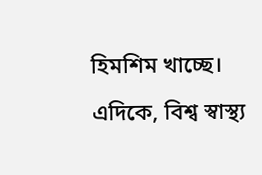হিমশিম খাচ্ছে।
এদিকে, বিশ্ব স্বাস্থ্য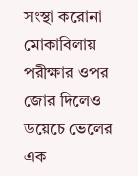সংস্থা করোনা মোকাবিলায় পরীক্ষার ওপর জোর দিলেও ডয়েচে ভেলের এক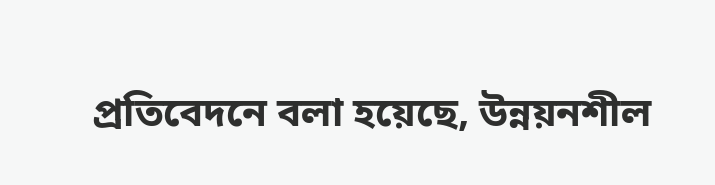প্রতিবেদনে বলা হয়েছে, উন্নয়নশীল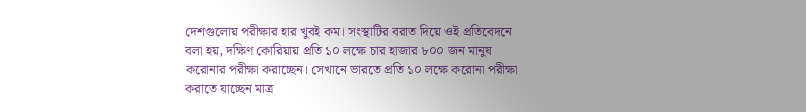দেশগুলোয় পরীক্ষার হার খুবই কম। সংস্থাটির বরাত দিয়ে ওই প্রতিবেদনে বলা হয়, দক্ষিণ কোরিয়ায় প্রতি ১০ লক্ষে চার হাজার ৮০০ জন মানুষ করোনার পরীক্ষা করাচ্ছেন। সেখানে ভারতে প্রতি ১০ লক্ষে করোনা পরীক্ষা করাতে যাচ্ছেন মাত্র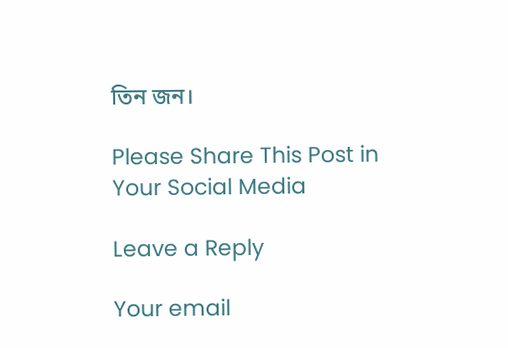তিন জন।

Please Share This Post in Your Social Media

Leave a Reply

Your email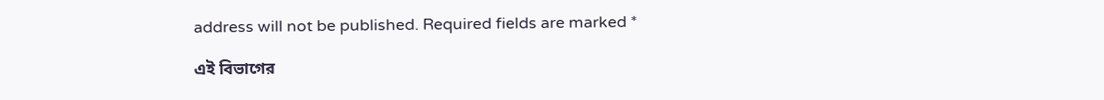address will not be published. Required fields are marked *

এই বিভাগের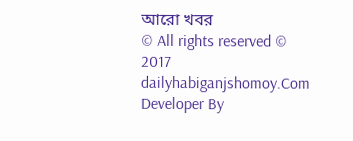আরো খবর
© All rights reserved © 2017 dailyhabiganjshomoy.Com
Developer By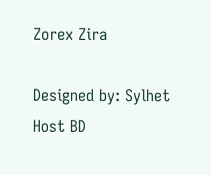Zorex Zira

Designed by: Sylhet Host BD